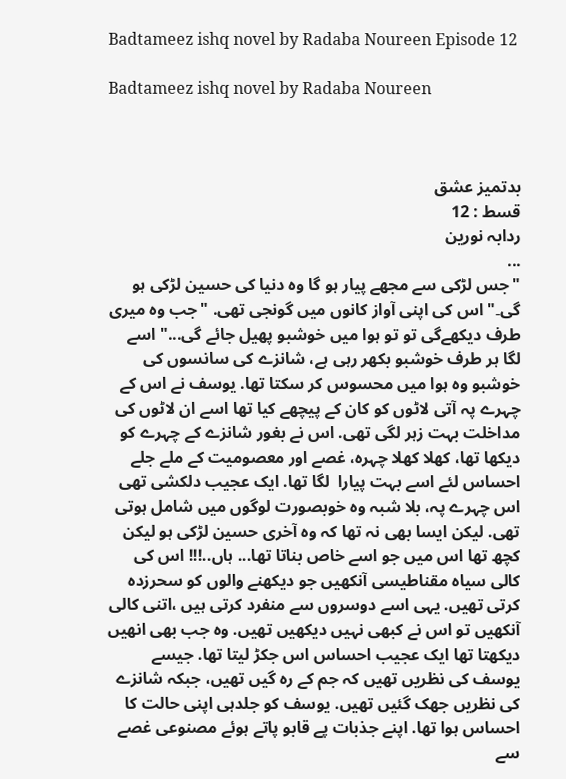Badtameez ishq novel by Radaba Noureen Episode 12

Badtameez ishq novel by Radaba Noureen



بدتمیز عشق
قسط : 12
ردابہ نورین
...
"جس لڑکی سے مجھے پیار ہو گا وہ دنیا کی حسین لڑکی ہو گی۔" اس کی اپنی آواز کانوں میں گونجی تھی. "جب وہ میری طرف دیکھےگی تو تو ہوا میں خوشبو پھیل جائے گی..." اسے لگا ہر طرف خوشبو بکھر رہی ہے، شانزے کی سانسوں کی خوشبو وہ ہوا میں محسوس کر سکتا تھا. یوسف نے اس کے چہرے پہ آتی لاٹوں کو کان کے پیچھے کیا تھا اسے ان لاٹوں کی مداخلت بہت زہر لگی تھی. اس نے بغور شانزے کے چہرے کو دیکھا تھا، کھلا کھلا چہرہ، غصے اور معصومیت کے ملے جلے احساس لئے اسے بہت پیارا  لگا تھا. ایک عجیب دلکشی تھی اس چہرے پہ، بلا شبہ وہ خوبصورت لوگوں میں شامل ہوتی تھی. لیکن ایسا بھی نہ تھا کہ وہ آخری حسین لڑکی ہو لیکن کچھ تھا اس میں جو اسے خاص بناتا تھا... ہاں..!!! اس کی کالی سیاہ مقناطیسی آنکھیں جو دیکھنے والوں کو سحرزدہ کرتی تھیں. یہی اسے دوسروں سے منفرد کرتی ہیں ،اتنی کالی آنکھیں تو اس نے کبھی نہیں دیکھیں تھیں. وہ جب بھی انھیں دیکھتا تھا ایک عجیب احساس اس جکڑ لیتا تھا. جیسے  یوسف کی نظریں تھیں کہ جم کے رہ گیں تھیں، جبکہ شانزے کی نظریں جھک گئیں تھیں. یوسف کو جلدہی اپنی حالت کا احساس ہوا تھا. اپنے جذبات پے قابو پاتے ہوئے مصنوعی غصے سے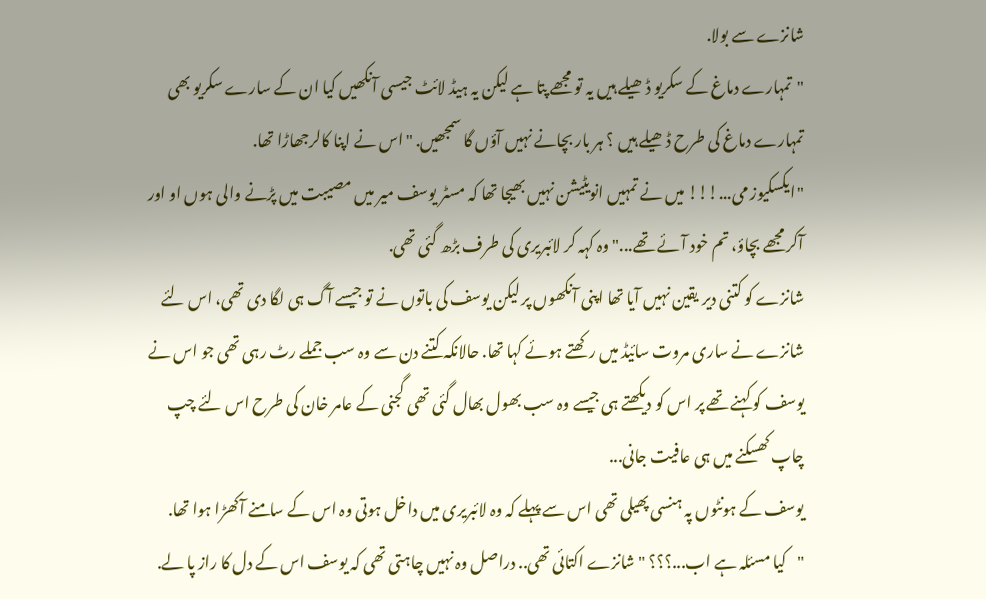شانزے سے بولا.
"تمہارے دماغ کے سکریو ڈھیلے ہیں یہ تو مجھے پتا ہے لیکن یہ ہیڈ لائٹ جیسی آنکھیں کیا ان کے سارے سکریو بھی تمہارے دماغ کی طرح ڈھیلے ہیں ؟ ہر بار بچانے نہیں آؤں گا سمجھیں. "اس نے اپنا کالرجھاڑا تھا.
"ایکسکیوز می...!!! میں نے تمہیں انویٹیشن نہیں بھیجا تھا کہ مسٹر یوسف میر میں مصیبت میں پڑنے والی ہوں او اور آکر مجھے بچاؤ، تم خود آئے تھے..." وہ کہہ کر لائبریری کی طرف بڑھ گئی تھی.
شانزے کو کتنی دیر یقین نہیں آیا تھا اپنی آنکھوں پر لیکن یوسف کی باتوں نے تو جیسے آگ ہی لگا دی تھی، اس لئے شانزے نے ساری مروت سائیڈ میں رکھتے ہوئے کہا تھا. حالانکہ کتنے دن سے وہ سب جملے رٹ رہی تھی جو اس نے یوسف کو کہنے تھے پر اس کو دیکھتے ہی جیسے وہ سب بھول بھال گئی تھی گجنی کے عامر خان کی طرح اس لئے چپ چاپ کھسکنے میں ہی عافیت جانی...
یوسف کے ہونٹوں پہ ہنسی پھیلی تھی اس سے پہلے کہ وہ لائبریری میں داخل ہوتی وہ اس کے سامنے آکھڑا ہوا تھا.
"کیا مسئلہ ہے اب...؟؟؟ "شانزے اکتائی تھی.. دراصل وہ نہیں چاہتی تھی کہ یوسف اس کے دل کا راز پا لے.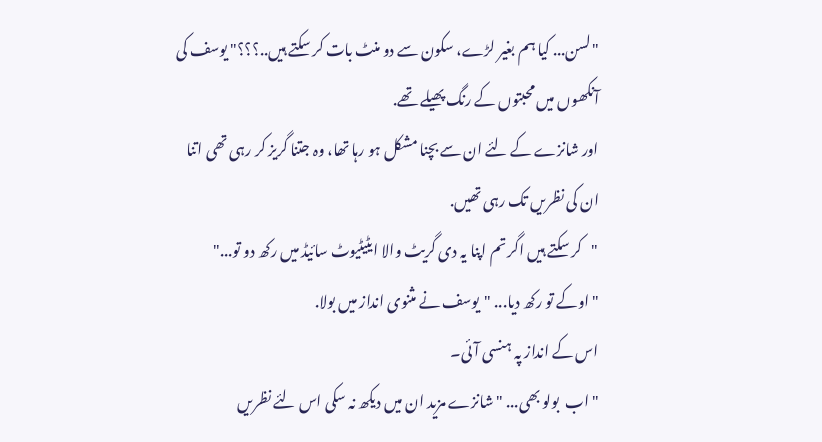"لسن... کیا ہم بغیر لڑے، سکون سے دو منٹ بات کر سکتے ہیں..؟؟؟" یوسف کی آنکھوں میں محبتوں کے رنگ پھیلے تھے.
اور شانزے کے لئے ان سے بچنا مشکل ہو رہا تھا، وہ جتنا گریز کر رہی تھی اتنا ان کی نظریں تک رہی تھیں.
"کر سکتے ہیں اگر تم اپنا یہ دی گریٹ والا ایٹیٹیوٹ سائیڈ میں رکھ دو تو..."
"اوکے تو رکھ دیا... "یوسف نے مثنوی انداز میں بولا.
اس کے انداز پہ ہنسی آئی۔
" اب  بولو بھی... "شانزے مزید ان میں دیکھ نہ سکی اس لئے نظریں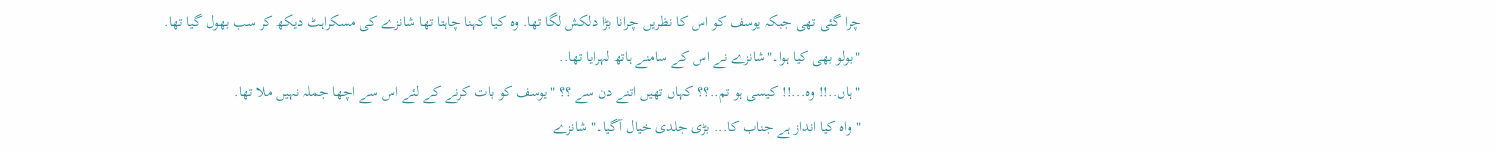چرا گئی تھی جبکہ یوسف کو اس کا نظریں چرانا بڑا دلکش لگا تھا. وہ کیا کہنا چاہتا تھا شانزے کی مسکراہٹ دیکھ کر سب بھول گیا تھا.
"بولو بھی کیا ہوا۔"شانزے نے اس کے سامنے ہاتھ لہرایا تھا..
"ہاں..!! وہ...!! کیسی ہو تم..؟؟ کہاں تھیں اتنے دن سے ؟؟ "یوسف کو بات کرنے کے لئے اس سے اچھا جملہ نہیں ملا تھا.
"واہ کیا انداز ہے جناب کا... بڑی جلدی خیال آگیا۔" شانزے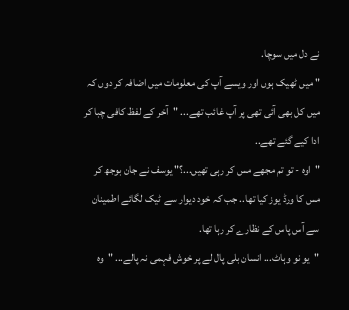نے دل میں سوچا.
" میں ٹھیک ہوں اور ویسے آپ کی معلومات میں اضافہ کر دوں کہ میں کل بھی آئی تھی پر آپ غائب تھے... "آخر کے لفظ کافی چبا کر ادا کیے گئے تھے..
"اوہ - تو تم مجھے مس کر رہی تھیں...؟" یوسف نے جان بوجھ کر مس کا ورڈ یوز کیا تھا.. جب کہ خود دیوار سے ٹیک لگائے اطمینان سے آس پاس کے نظارے کر رہا تھا.
"یو نو وہاٹ... انسان بلی پال لے پر خوش فہمی نہ پالے... "وہ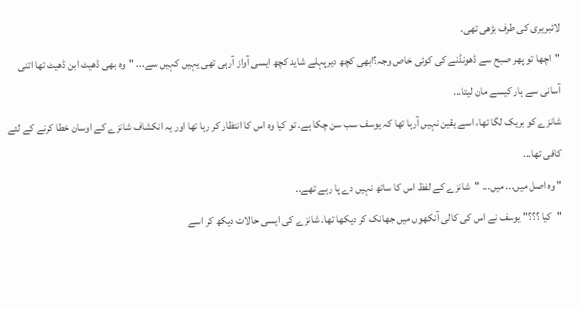لائبریری کی طرف بڑھی تھی.
"اچھا تو پھر صبح سے ڈھونڈنے کی کوئی خاص وجہ؟ابھی کچھ دیرپہلے شاید کچھ ایسی آواز آرہی تھی یہیں کہیں سے... "وہ بھی ڈھیٹ ابن ڈھیٹ تھا اتنی آسانی سے ہار کیسے مان لیتا...
شانزے کو بریک لگا تھا، اسے یقین نہیں آرہا تھا کہ یوسف سب سن چکا ہے. تو کیا وہ اس کا انتظار کر رہا تھا اور یہ انکشاف شانزے کے اوسان خطا کرنے کے لئے کافی تھا...
" وہ اصل میں... میں... "شانزے کے لفظ اس کا ساتھ نہیں دے پا رہے تھے..
"کیا ؟؟؟" یوسف نے اس کی کالی آنکھوں میں جھانک کر دیکھا تھا. شانزے کی ایسی حالات دیکھ کر اسے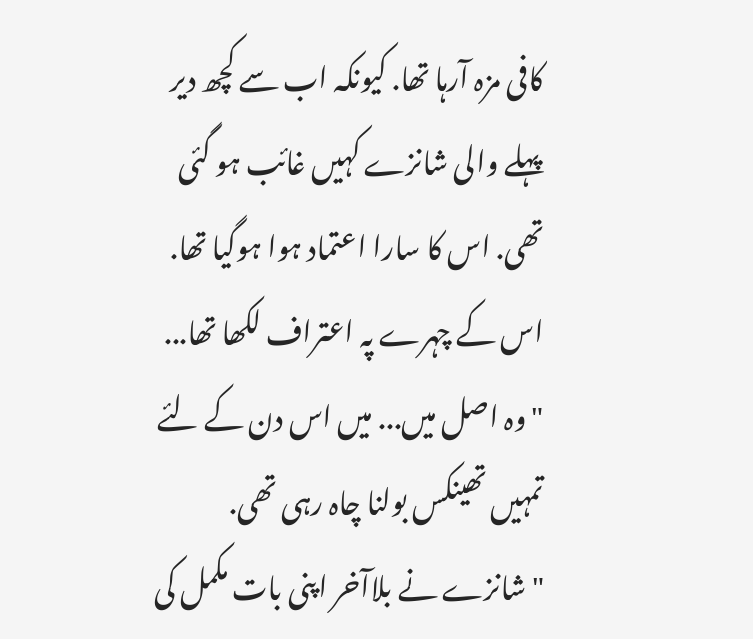کافی مزہ آرہا تھا. کیونکہ اب سے کچھ دیر پہلے والی شانزے کہیں غائب ہو گئی تھی. اس کا سارا اعتماد ہوا ہوگیا تھا. اس کے چہرے پہ اعتراف لکھا تھا...
"وہ اصل میں... میں اس دن کے لئے تمہیں تھینکس بولنا چاہ رہی تھی. "شانزے نے بلاآخر اپنی بات مکمل کی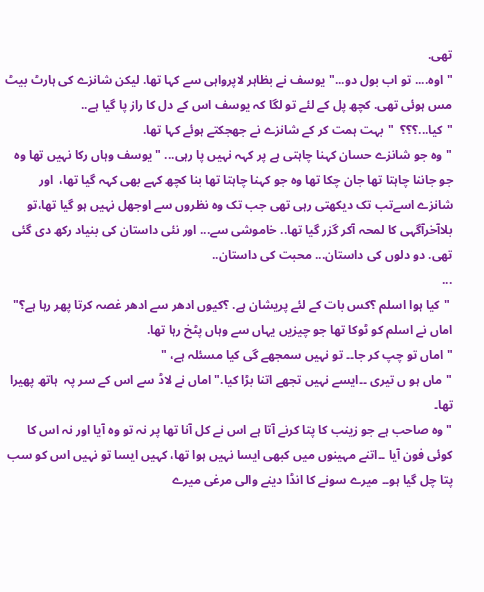تھی.
"اوہ.... تو اب بول دو..." یوسف نے بظاہر لاپرواہی سے کہا تھا. لیکن شانزے کی ہارٹ بیٹ مس ہوئی تھی. کچھ پل کے لئے تو لگا کہ یوسف اس کے دل کا راز پا گیا ہے..
"کیا...؟؟؟  "بہت ہمت کر کے شانزے نے جھجکتے ہوئے کہا تھا.
"وہ جو شانزے حسان کہنا چاہتی ہے پر کہہ نہیں پا رہی... "یوسف وہاں رکا نہیں تھا وہ جو جاننا چاہتا تھا جان چکا تھا وہ جو کہنا چاہتا تھا بنا کچھ کہے بھی کہہ گیا تھا،  اور شانزے اسےتب تک دیکھتی رہی تھی جب تک وہ نظروں سے اوجھل نہیں ہو گیا تھا،تو بلاآخرآگہی کا لمحہ آکر گزر گیا تھا.. خاموشی سے... اور نئی داستان کی بنیاد رکھ دی گئی تھی. دو دلوں کی داستان... محبت کی داستان..
...
 "کیا ہوا اسلم ؟کس بات کے لئے پریشان ہے. ؟کیوں ادھر سے ادھر غصہ کرتا پھر رہا ہے؟" اماں نے اسلم کو ٹوکا تھا جو چیزیں یہاں سے وہاں پٹخ رہا تھا.
" اماں تو چپ کر جا۔۔ تو نہیں سمجھے گی کیا مسئلہ ہے، "
"ماں ہو ں تیری ۔۔ایسے نہیں تجھے اتنا بڑا کیا." اماں نے لاڈ سے اس کے سر پہ  ہاتھ پھیرا تھا۔
" وہ صاحب ہے جو زینب کا پتا کرنے آتا ہے اس نے کل آنا تھا پر نہ تو وہ آیا اور نہ اس کا کوئی فون آیا ۔۔اتنے مہینوں میں کبھی ایسا نہیں ہوا تھا، کہیں ایسا تو نہیں اس کو سب پتا چل گیا ہو۔۔ میرے سونے کا انڈا دینے والی مرغی میرے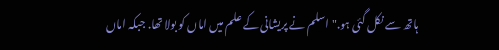ہاتھ سے نکل گئی ہو." اسلم نے پریشانی کے علم میں اماں کو بولا تھا. جبکہ اماں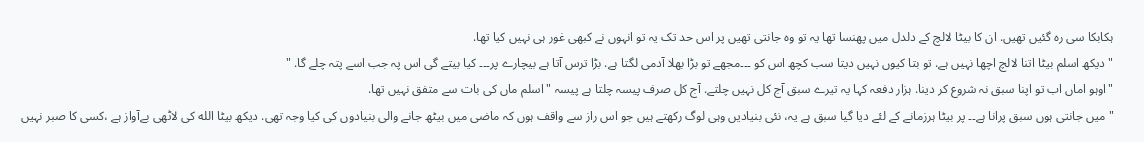ہکابکا سی رہ گئیں تھیں. ان کا بیٹا لالچ کے دلدل میں پھنسا تھا یہ تو وہ جانتی تھیں پر اس حد تک یہ تو انہوں نے کبھی غور ہی نہیں کیا تھا.
"دیکھ اسلم بیٹا اتنا لالچ اچھا نہیں ہے. تو بتا کیوں نہیں دیتا سب کچھ اس کو ۔۔۔مجھے تو بڑا بھلا آدمی لگتا ہے. بڑا ترس آتا ہے بیچارے پر۔۔۔ کیا بیتے گی اس پہ جب اسے پتہ چلے گا. "
"اوہو اماں اب تو اپنا سبق نہ شروع کر دینا. ہزار دفعہ کہا یہ تیرے سبق آج کل نہیں چلتے. آج کل صرف پیسہ چلتا ہے پیسہ "اسلم ماں کی بات سے متفق نہیں تھا.
" میں جانتی ہوں سبق پرانا ہے۔۔ پر بیٹا ہرزمانے کے لئے دیا گیا سبق ہے یہ، نئی بنیادیں وہی لوگ رکھتے ہیں جو اس راز سے واقف ہوں کہ ماضی میں بیٹھ جانے والی بنیادوں کی کیا وجہ تھی. دیکھ بیٹا الله کی لاٹھی بےآواز ہے ،کسی کا صبر نہیں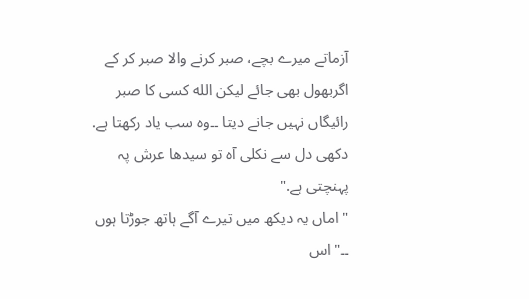آزماتے میرے بچے، صبر کرنے والا صبر کر کے اگربھول بھی جائے لیکن الله کسی کا صبر رائیگاں نہیں جانے دیتا ۔۔وہ سب یاد رکھتا ہے. دکھی دل سے نکلی آہ تو سیدھا عرش پہ پہنچتی ہے."
" اماں یہ دیکھ میں تیرے آگے ہاتھ جوڑتا ہوں ۔۔"اس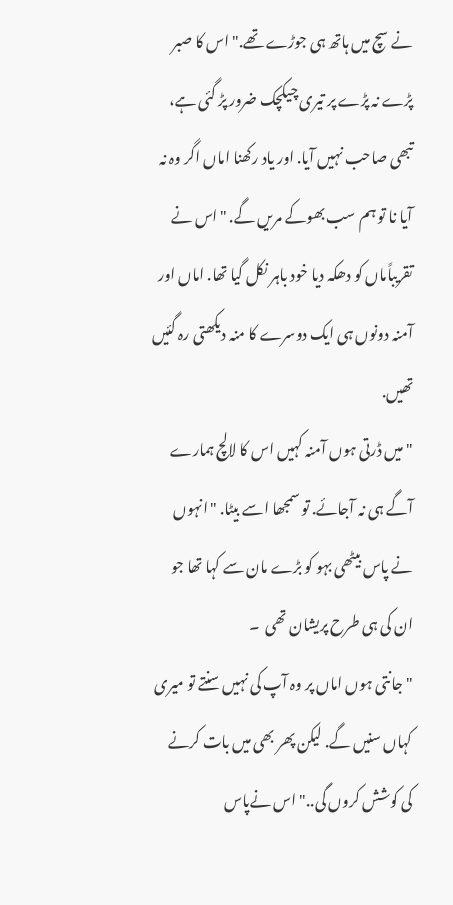نے سچ میں ہاتھ ہی جوڑے تھے." اس کا صبر پڑے نہ پڑے پر تیری چیکچک ضرور پڑ گئی ہے، تبھی صاحب نہیں آیا. اور یاد رکھنا اماں اگر وہ نہ آیا نا تو ہم سب بھوکے مریں گے. "اس نے تقریباًماں کو دھکہ دیا خود باہر نکل گیا تھا. اماں اور آمنہ دونوں ہی ایک دوسرے کا منہ دیکھتی رہ گئیں تھیں.
" میں ڈرتی ہوں آمنہ کہیں اس کا لالچ ہمارے آگے ہی نہ آجائے. تو سمجھا اسے بیٹا. "انہوں نے پاس بیٹھی بہو کو بڑے مان سے کہا تھا جو ان کی ہی طرح پریشان تھی  ۔
"جانتی ہوں اماں پر وہ آپ کی نہیں سنتے تو میری کہاں سنیں گے. لیکن پھر بھی میں بات کرنے کی کوشش کروں گی.." اس نےپاس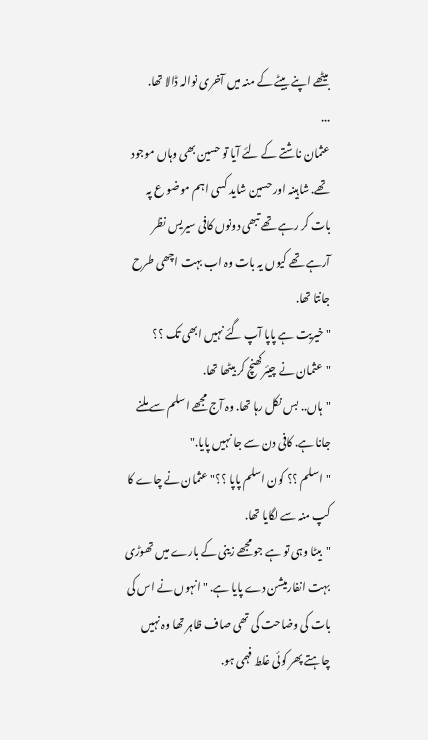بیٹھے اپنے بیٹے کے منہ میں آخری نوالہ ڈالا تھا.
...
عثمان ناشتے کے لئے آیا تو حسین بھی وہاں موجود تھے. شاہینہ اور حسین شاید کسی اہم موضو ع پہ بات کر رہے تھے تبھی دونوں کافی سیریس نظر آرہے تھے کیوں یہ بات وہ اب بہت اچھی طرح جانتا تھا.
"خیریت ہے پاپا آپ گئے نہیں ابھی تک ؟؟ "عثمان نے چیئرکھنچ کر بیٹھا تھا.
"ہاں.. بس نکل رہا تھا. وہ آج مجھے اسلم سے ملنے جانا ہے. کافی دن سے جا نہیں پایا."
"اسلم ؟؟ کون اسلم پاپا ؟؟" عثمان نے چاے کا کپ منہ سے لگایا تھا.
"بیٹا وہی تو ہے جو مجھے زینی کے بارے میں تھوڑی بہت انفارمیشن دے پایا ہے. "انہوں نے اس کی بات کی وضاحت کی تھی صاف ظاہر تھا وہ نہیں چاہتے پھر کوئی غلط فہمی ہو.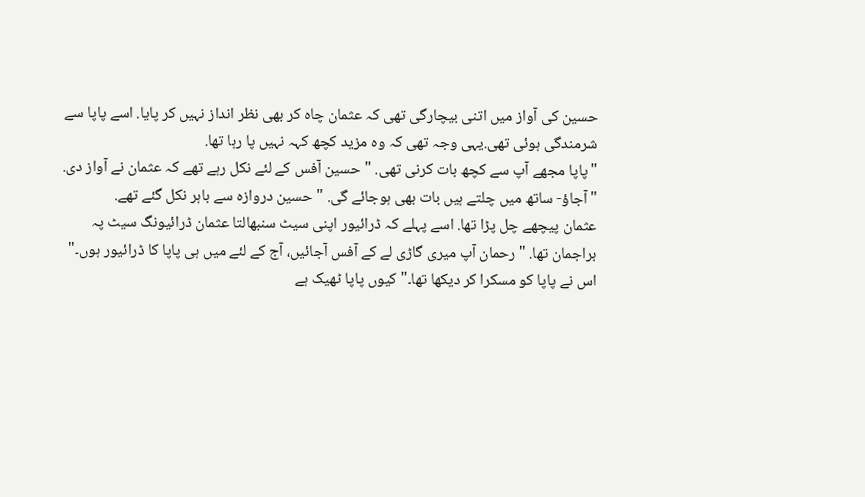حسین کی آواز میں اتنی بیچارگی تھی کہ عثمان چاہ کر بھی نظر انداز نہیں کر پایا. اسے پاپا سے شرمندگی ہوئی تھی.یہی وجہ تھی کہ وہ مزید کچھ کہہ نہیں پا رہا تھا.
"پاپا مجھے آپ سے کچھ بات کرنی تھی. "حسین آفس کے لئے نکل رہے تھے کہ عثمان نے آواز دی.
"آجاؤ- ساتھ میں چلتے ہیں بات بھی ہوجائے گی. "حسین دروازہ سے باہر نکل گئے تھے.
عثمان پیچھے چل پڑا تھا. اسے پہلے کہ ڈرائیور اپنی سیٹ سنبھالتا عثمان ڈرائیونگ سیٹ پہ براجمان تھا. "رحمان آپ میری گاڑی لے کے آفس آجائیں، آج کے لئے میں ہی پاپا کا ڈرائیور ہوں۔" اس نے پاپا کو مسکرا کر دیکھا تھا۔" کیوں پاپا ٹھیک ہے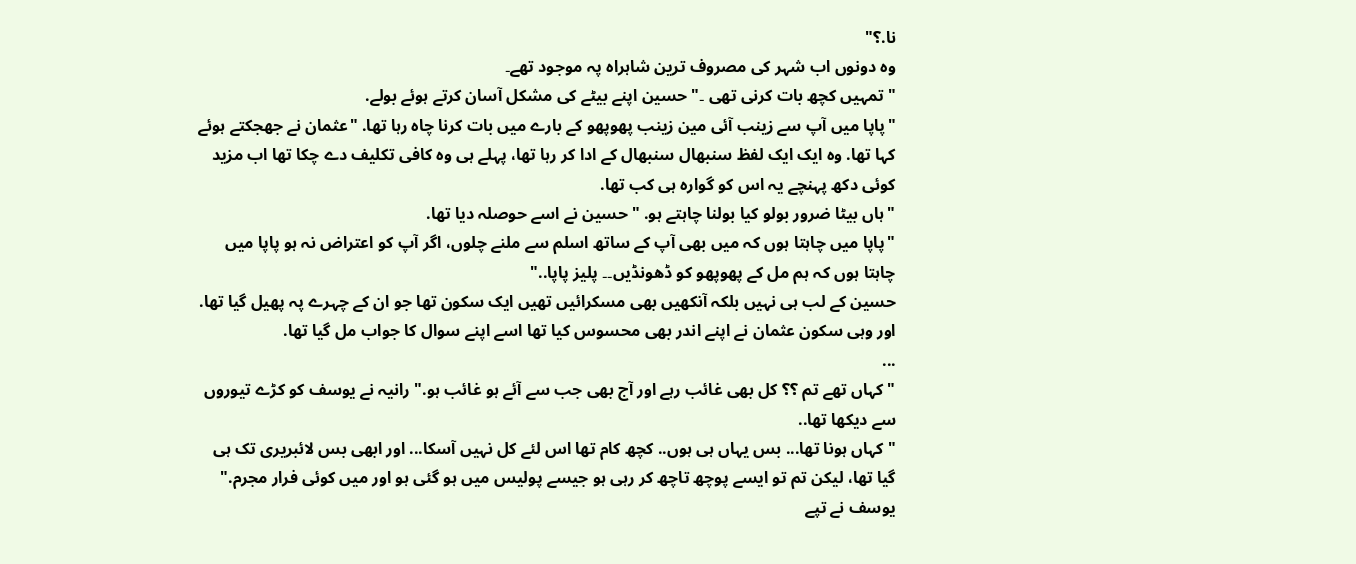نا.؟"
وہ دونوں اب شہر کی مصروف ترین شاہراہ پہ موجود تھے۔
"تمہیں کچھ بات کرنی تھی ۔"حسین اپنے بیٹے کی مشکل آسان کرتے ہوئے بولے.
"پاپا میں آپ سے زینب آئی مین زینب پھوپھو کے بارے میں بات کرنا چاہ رہا تھا. "عثمان نے جھجکتے ہوئے کہا تھا. وہ ایک ایک لفظ سنبھال سنبھال کے ادا کر رہا تھا، پہلے ہی وہ کافی تکلیف دے چکا تھا اب مزید کوئی دکھ پہنچے یہ اس کو گوارہ ہی کب تھا.
"ہاں بیٹا ضرور بولو کیا بولنا چاہتے ہو. "حسین نے اسے حوصلہ دیا تھا.
"پاپا میں چاہتا ہوں کہ میں بھی آپ کے ساتھ اسلم سے ملنے چلوں، اگر آپ کو اعتراض نہ ہو پاپا میں چاہتا ہوں کہ ہم مل کے پھوپھو کو ڈھونڈیں۔۔ پلیز پاپا.."
حسین کے لب ہی نہیں بلکہ آنکھیں بھی مسکرائیں تھیں ایک سکون تھا جو ان کے چہرے پہ پھیل گیا تھا. اور وہی سکون عثمان نے اپنے اندر بھی محسوس کیا تھا اسے اپنے سوال کا جواب مل گیا تھا.
...
"کہاں تھے تم ؟؟ کل بھی غائب رہے اور آج بھی جب سے آئے ہو غائب ہو." رانیہ نے یوسف کو کڑے تیوروں سے دیکھا تھا..
"کہاں ہونا تھا... بس یہاں ہی ہوں.. کچھ کام تھا اس لئے کل نہیں آسکا... اور ابھی بس لائبریری تک ہی گیا تھا، لیکن تم تو ایسے پوچھ تاچھ کر رہی ہو جیسے پولیس میں ہو گئی ہو اور میں کوئی فرار مجرم." یوسف نے تپے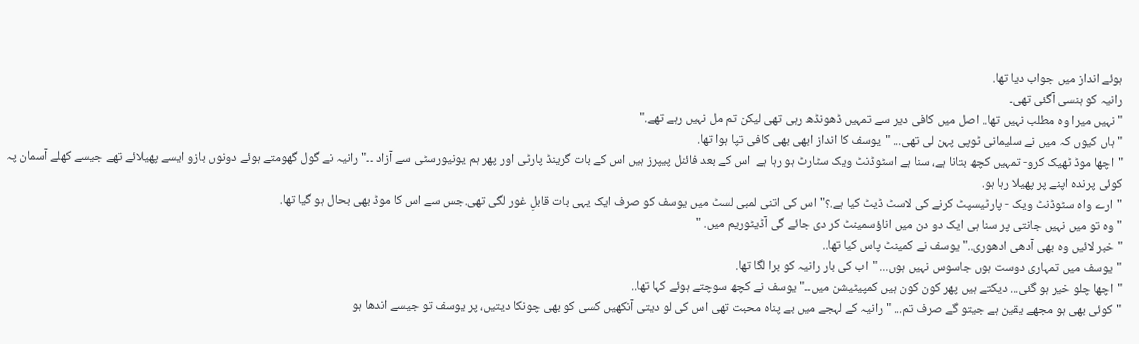ہوئے انداز میں جواب دیا تھا.
رانیہ کو ہنسی آگئی تھی۔
" نہیں میرا وہ مطلب نہیں تھا.. اصل میں کافی دیر سے تمہیں ڈھونڈھ رہی تھی لیکن تم مل نہیں رہے تھے."
"ہاں کیوں کہ میں نے سلیمانی ٹوپی پہن لی تھی... "یوسف کا انداز ابھی بھی کافی تپا ہوا تھا.
"اچھا موڈ ٹھیک کرو- تمہیں کچھ بتانا ہے، سنا ہے اسٹوڈنٹ ویک سٹارٹ ہو رہا ہے  اس کے بعد فائنل پیپرز ہیں اس کے بات گرینڈ پارٹی اور پھر ہم یونیورسٹی سے آزاد ۔۔"رانیہ نے گول گھومتے ہوئے دونوں بازو ایسے پھیلائے تھے جیسے کھلے آسمان پہ کوئی پرندہ اپنے پر پھیلا رہا ہو.
"ارے واہ سٹوڈنٹ ویک - پارٹیسپٹ کرنے کی لاسٹ ڈیٹ کیا ہے.؟" اس کی اتنی لمبی لسٹ میں یوسف کو صرف ایک یہی بات قابلِ غور لگی تھی.جس سے اس کا موڈ بھی بحال ہو گیا تھا.
"وہ تو میں نہیں جانتی پر سنا ہی ایک دو دن میں اناؤسمینٹ کر دی جائے گی آڈیٹوریم میں. "
"خبر لائیں وہ بھی آدھی ادھوری.." یوسف نے کمینٹ پاس کیا تھا..
"یوسف میں تمہاری دوست ہوں جاسوس نہیں ہوں... "اب کی بار رانیہ کو برا لگا تھا.
"اچھا چلو خیر ہو گئی... دیکتے ہیں پھر کون کون ہیں کمپیٹیشن میں۔۔" یوسف نے کچھ سوچتے ہوئے کہا تھا..
"کوئی بھی ہو مجھے یقین ہے جیتو گے صرف تم... "رانیہ کے لہجے میں بے پناه محبت تھی اس کی لو دیتی آنکھیں کسی کو بھی چونکا دیتیں، پر یوسف تو جیسے اندھا ہو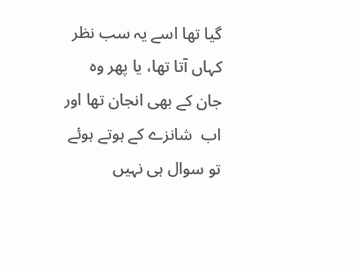گیا تھا اسے یہ سب نظر کہاں آتا تھا، یا پھر وہ جان کے بھی انجان تھا اور اب  شانزے کے ہوتے ہوئے تو سوال ہی نہیں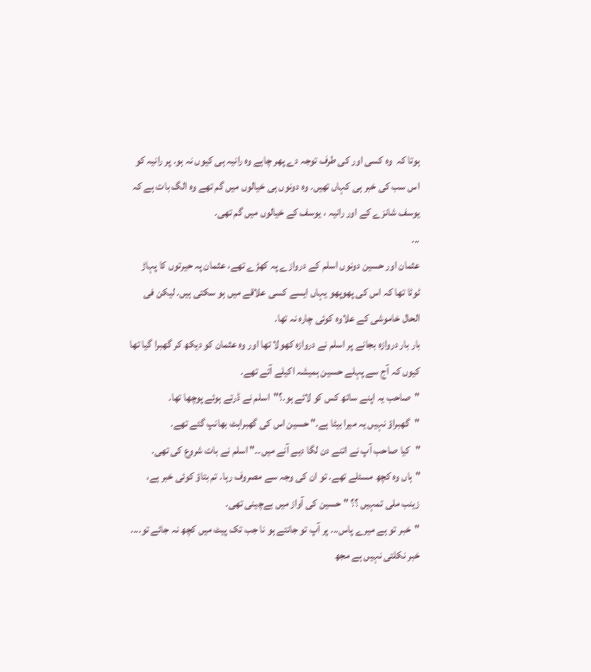ہوتا کہ  وہ کسی اور کی طرف توجہ دے پھر چاہے وہ رانیہ ہی کیوں نہ ہو. پر رانیہ کو اس سب کی خبر ہی کہاں تھیں. وہ دونوں ہی خیالوں میں گم تھے وہ الگ بات ہے کہ یوسف شانزے کے اور رانیہ ، یوسف کے خیالوں میں گم تھی.
...
عثمان اور حسین دونوں اسلم کے دروازے پہ کھڑے تھے، عثمان پہ حیرتوں کا پہاڑ ٹوٹا تھا کہ اس کی پھوپھو یہاں ایسے کسی علاقے میں ہو سکتی ہیں. لیکن فی الحال خاموشی کے علاوه کوئی چارہ نہ تھا.
بار بار دروازہ بجانے پر اسلم نے دروازہ کھولا تھا اور وہ عثمان کو دیکھ کر گھبرا گیا تھا کیوں کہ آج سے پہلے حسین ہمیشہ اکیلے آتے تھے.
"صاحب یہ اپنے ساتھ کس کو لائے ہو.؟"اسلم نے ڈرتے ہوئے پوچھا تھا.
"گھبراؤ نہیں یہ میرا بیٹا ہے." حسین اس کی گھبراہٹ بھانپ گئے تھے.
"کیا صاحب آپ نے اتنے دن لگا دیے آنے میں۔۔" اسلم نے بات شروع کی تھی.
"ہاں وہ کچھ مسئلے تھے. تو ان کی وجہ سے مصروف رہا. تم بتاؤ کوئی خبر ہے، زینب ملی تمہیں ؟؟ "حسین کی آواز میں بےچینی تھی.
"خبر تو ہے میرے پاس... پر آپ تو جانتے ہو نا جب تک پیٹ میں کچھ نہ جائے تو.... خبر نکلتی نہیں ہے مجھ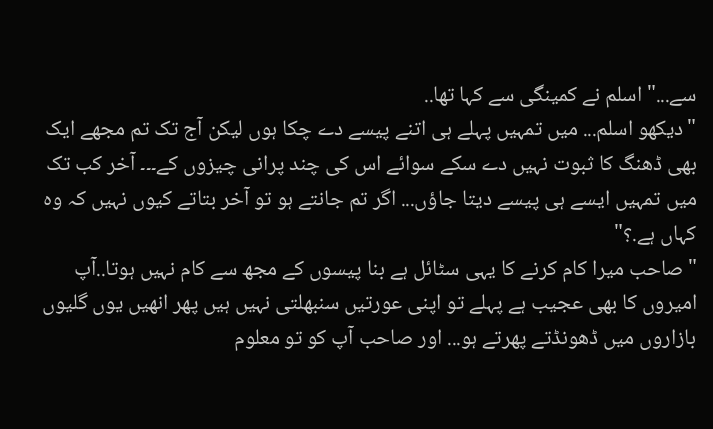سے..." اسلم نے کمینگی سے کہا تھا..
"دیکھو اسلم... میں تمہیں پہلے ہی اتنے پیسے دے چکا ہوں لیکن آج تک تم مجھے ایک بھی ڈھنگ کا ثبوت نہیں دے سکے سوائے اس کی چند پرانی چیزوں کے۔۔۔ آخر کب تک میں تمہیں ایسے ہی پیسے دیتا جاؤں... اگر تم جانتے ہو تو آخر بتاتے کیوں نہیں کہ وہ کہاں ہے.؟"
"صاحب میرا کام کرنے کا یہی سٹائل ہے بنا پیسوں کے مجھ سے کام نہیں ہوتا..آپ امیروں کا بھی عجیب ہے پہلے تو اپنی عورتیں سنبھلتی نہیں ہیں پھر انھیں یوں گلیوں بازاروں میں ڈھونڈتے پھرتے ہو... اور صاحب آپ کو تو معلوم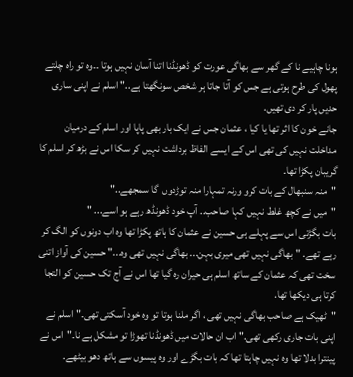ہونا چاہیے نا کے گھر سے بھاگی عورت کو ڈھونڈنا اتنا آسان نہیں ہوتا ۔۔وہ تو راہ چلتے پھول کی طرح ہوتی ہے جس کو آتا جاتا ہر شخص سونگھتا ہے.." اسلم نے اپنی ساری حدیں پار کر دی تھیں.
جانے خون کا اثر تھا یا کیا ، عثمان جس نے ایک بار بھی پاپا اور اسلم کے درمیان مداخلت نہیں کی تھی اس کے ایسے الفاظ برداشت نہیں کر سکا اس نے بڑھ کر اسلم کا گریبان پکڑا تھا۔
"  منہ سنبھال کے بات کرو ورنہ تمہارا منہ توڑدوں  گا سمجھے.."
"میں نے کچھ غلط نہیں کہا صاحب.. آپ خود ڈھونڈھ رہے ہو اسے... "
بات بگڑتی اس سے پہلے ہی حسین نے عثمان کا ہاتھ پکڑا تھا وہ اب دونوں کو الگ کر رہے تھے. "بھاگی نہیں تھی میری بہن... بھاگی نہیں تھی وہ..." حسین کی آواز اتنی سخت تھی کہ عثمان کے ساتھ اسلم ہی حیران رہ گیا تھا اس نے آج تک حسین کو التجا کرتا ہی دیکھا تھا.
"ٹھیک ہے صاحب بھاگی نہیں تھی ، اگر ملنا ہوتا تو وہ خود آسکتی تھی۔" اسلم نے اپنی بات جاری رکھی تھی." اب ان حالات میں ڈھونڈنا تھوڑا تو مشکل ہے نا۔"اس نے پینترا بدلا تھا وہ نہیں چاہتا تھا کہ بات بگڑے اور وہ پیسوں سے ہاتھ دھو بیٹھے.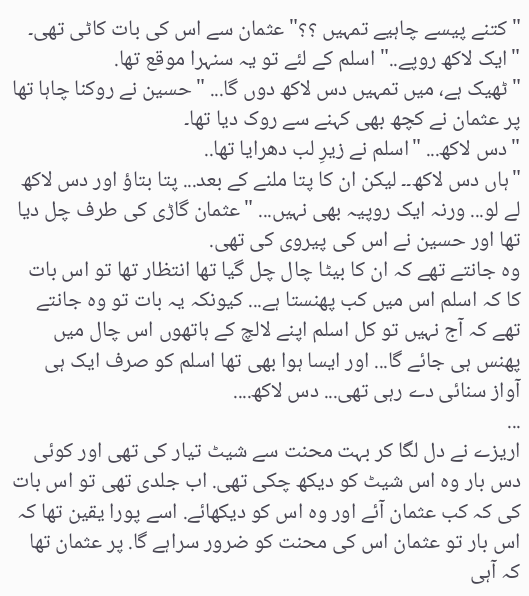"کتنے پیسے چاہیے تمہیں ؟؟" عثمان سے اس کی بات کاٹی تھی۔
"ایک لاکھ روپے.." اسلم کے لئے تو یہ سنہرا موقع تھا.
"ٹھیک ہے، میں تمہیں دس لاکھ دوں گا... "حسین نے روکنا چاہا تھا پر عثمان نے کچھ بھی کہنے سے روک دیا تھا۔
"دس لاکھ... "اسلم نے زیرِ لب دھرایا تھا..
"ہاں دس لاکھ۔۔ لیکن ان کا پتا ملنے کے بعد... پتا بتاؤ اور دس لاکھ لے لو... ورنہ ایک روپیہ بھی نہیں... "عثمان گاڑی کی طرف چل دیا تھا اور حسین نے اس کی پیروی کی تھی.
وہ جانتے تھے کہ ان کا بیٹا چال چل گیا تھا انتظار تھا تو اس بات کا کہ اسلم اس میں کب پھنستا ہے... کیونکہ یہ بات تو وہ جانتے تھے کہ آج نہیں تو کل اسلم اپنے لالچ کے ہاتھوں اس چال میں پھنس ہی جائے گا... اور ایسا ہوا بھی تھا اسلم کو صرف ایک ہی آواز سنائی دے رہی تھی... دس لاکھ....
...
اریزے نے دل لگا کر بہت محنت سے شیٹ تیار کی تھی اور کوئی دس بار وہ اس شیٹ کو دیکھ چکی تھی. اب جلدی تھی تو اس بات کی کہ کب عثمان آئے اور وہ اس کو دیکھائے. اسے پورا یقین تھا کہ اس بار تو عثمان اس کی محنت کو ضرور سراہے گا. پر عثمان تھا کہ آہی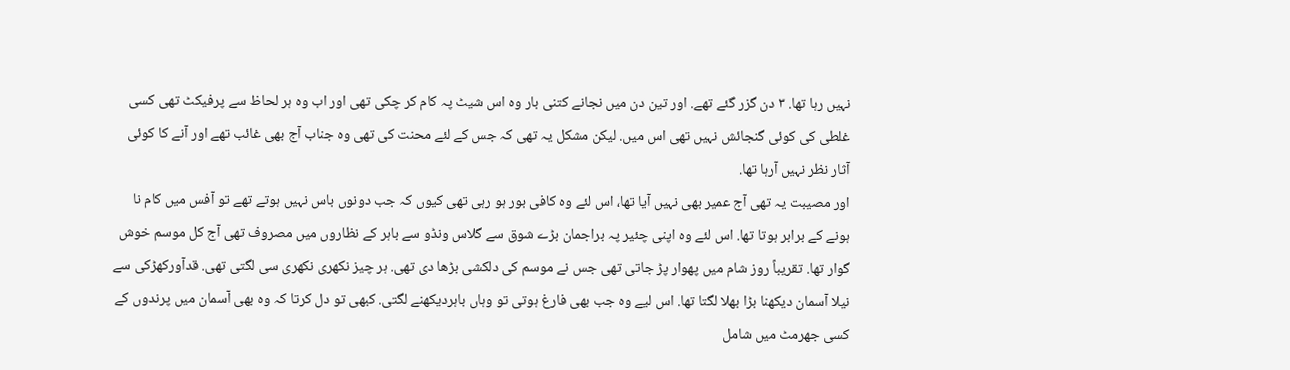نہیں رہا تھا. ٣ دن گزر گئے تھے. اور تین دن میں نجانے کتنی بار وہ اس شیٹ پہ کام کر چکی تھی اور اب وہ ہر لحاظ سے پرفیکٹ تھی کسی غلطی کی کوئی گنجائش نہیں تھی اس میں. لیکن مشکل یہ تھی کہ جس کے لئے محنت کی تھی وہ جناب آج بھی غائب تھے اور آنے کا کوئی آثار نظر نہیں آرہا تھا.
اور مصیبت یہ تھی آج عمیر بھی نہیں آیا تھا، اس لئے وہ کافی بور ہو رہی تھی کیوں کہ جب دونوں باس نہیں ہوتے تھے تو آفس میں کام نا ہونے کے برابر ہوتا تھا. اس لئے وہ اپنی چئیر پہ براجمان بڑے شوق سے گلاس ونڈو سے باہر کے نظاروں میں مصروف تھی آج کل موسم خوش گوار تھا. تقریباً روز شام میں پھوار پڑ جاتی تھی جس نے موسم کی دلکشی بڑھا دی تھی. ہر چیز نکھری نکھری سی لگتی تھی. قدآورکھڑکی سے نیلا آسمان دیکھنا بڑا بھلا لگتا تھا. اس لیے وہ جب بھی فارغ ہوتی تو وہاں باہردیکھنے لگتی. کبھی تو دل کرتا کہ وہ بھی آسمان میں پرندوں کے کسی جھرمٹ میں شامل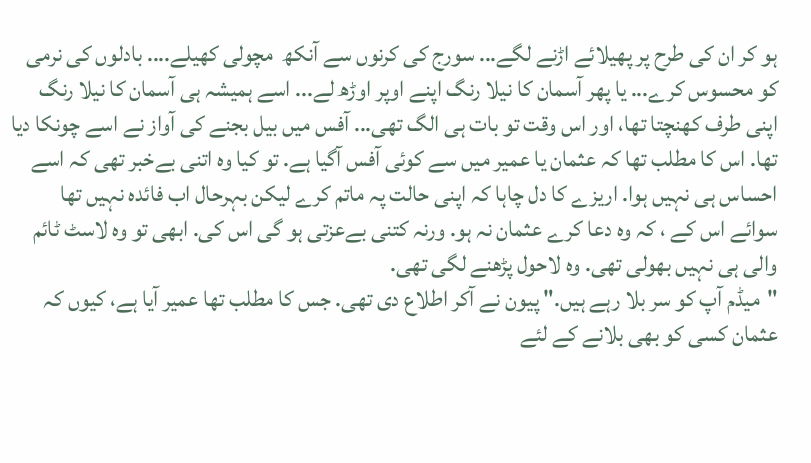ہو کر ان کی طرح پر پھیلائے اڑنے لگے... سورج کی کرنوں سے آنکھ  مچولی کھیلے.... بادلوں کی نرمی کو محسوس کرے... یا پھر آسمان کا نیلا رنگ اپنے اوپر اوڑھ لے... اسے ہمیشہ ہی آسمان کا نیلا رنگ اپنی طرف کھنچتا تھا، اور اس وقت تو بات ہی الگ تھی... آفس میں بیل بجنے کی آواز نے اسے چونکا دیا تھا. اس کا مطلب تھا کہ عثمان یا عمیر میں سے کوئی آفس آگیا ہے. تو کیا وہ اتنی بےخبر تھی کہ اسے احساس ہی نہیں ہوا. اریزے کا دل چاہا کہ اپنی حالت پہ ماتم کرے لیکن بہرحال اب فائدہ نہیں تھا سوائے اس کے ، کہ وہ دعا کرے عثمان نہ ہو. ورنہ کتنی بےعزتی ہو گی اس کی. ابھی تو وہ لاسٹ ٹائم والی ہی نہیں بھولی تھی. وہ لاحول پڑھنے لگی تھی.
"میڈم آپ کو سر بلا رہے ہیں." پیون نے آکر اطلاع دی تھی. جس کا مطلب تھا عمیر آیا ہے، کیوں کہ عثمان کسی کو بھی بلانے کے لئے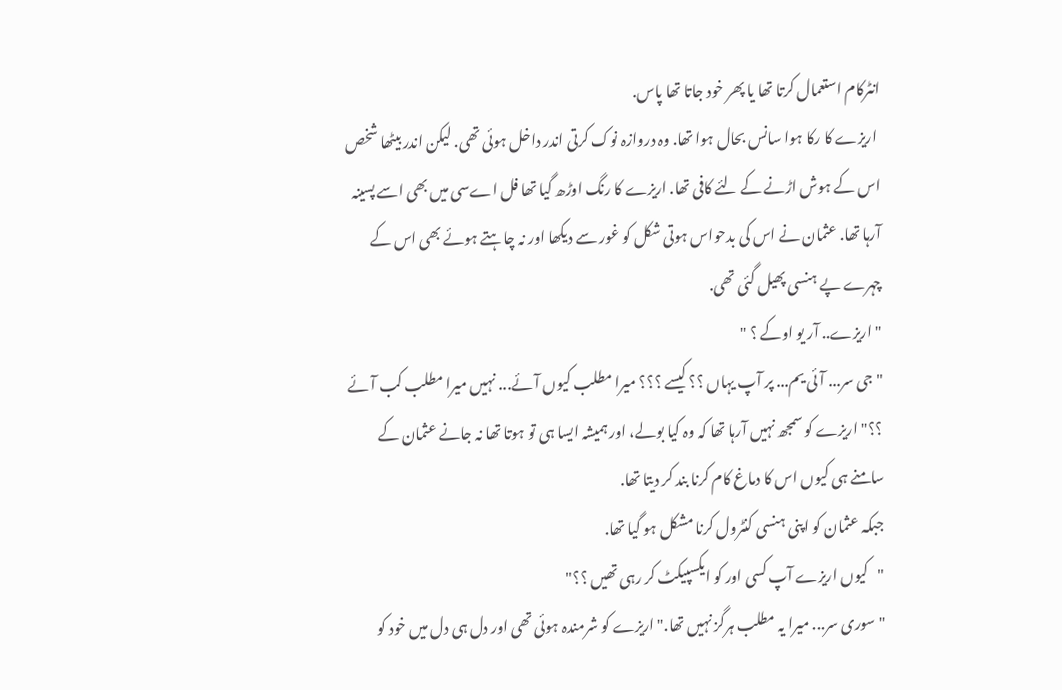انٹرکام استعمال کرتا تھا یا پھر خود جاتا تھا پاس.
 اریزے کا رکا ہوا سانس بحال ہوا تھا. وہ دروازہ نوک کرتی اندر داخل ہوئی تھی. لیکن اندر بیٹھا شخص  اس کے ہوش اڑنے کے لئے کافی تھا. اریزے کا رنگ اوڑھ گیا تھا فل اےسی میں بھی اسے پسینہ آرہا تھا. عثمان نے اس کی بدحواس ہوتی شکل کو غور سے دیکھا اور نہ چاہتے ہوئے بھی اس کے چہرے پے ہنسی پھیل گئی تھی.
"اریزے.. آر یو اوکے ؟ "
"جی سر... آئی یم... پر آپ یہاں ؟؟ کیسے ؟؟؟ میرا مطلب کیوں آئے... نہیں میرا مطلب کب آئے ؟؟" اریزے کو سمجھ نہیں آرہا تھا کہ وہ کیا بولے، اور ہمیشہ ایسا ہی تو ہوتا تھا نہ جانے عثمان کے سامنے ہی کیوں اس کا دماغ کام کرنا بند کر دیتا تھا.
جبکہ عثمان کو اپنی ہنسی کنٹرول کرنا مشکل ہو گیا تھا.
"کیوں اریزے آپ کسی اور کو ایکسپیکٹ کر رہی تھیں ؟؟"
"سوری سر... میرا یہ مطلب ہرگز نہیں تھا." اریزے کو شرمندہ ہوئی تھی اور دل ہی دل میں خود کو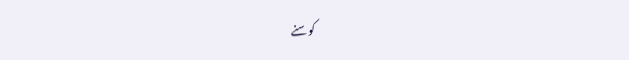کوسنے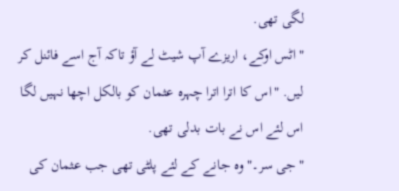لگی تھی.
"اٹس اوکے، اریزے آپ شیٹ لے آؤ تاکہ آج اسے فائنل کر لیں. "اس کا اترا اترا چہرہ عثمان کو بالکل اچھا نہیں لگا اس لئے اس نے بات بدلی تھی.
"جی سر۔" وہ جانے کے لئے پلٹی تھی جب عثمان کی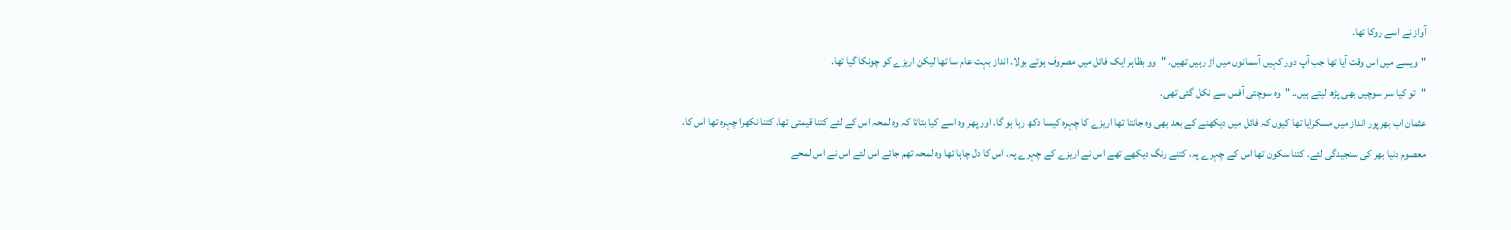آواز نے اسے روکا تھا.
"ویسے میں اس وقت آیا تھا جب آپ دور کہیں آسمانوں میں اڑ رہیں تھیں. "وو بظاہر ایک فائل میں مصروف ہوتے بولا. انداز بہت عام سا تھا لیکن اریزے کو چونکا گیا تھا.
"تو کیا سر سوچیں بھی پڑھ لیتے ہیں.. "وہ سوچتی آفس سے نکل گئی تھی.
عثمان اب بھرپور انداز میں مسکرایا تھا کیوں کہ فائل میں دیکھنے کے بعد بھی وہ جانتا تھا اریزے کا چہرہ کیسا دکھ رہا ہو گا. اور پھر وہ اسے کیا بتاتا کہ وہ لمحہ اس کے لئے کتنا قیمتی تھا. کتنا نکھرا چہرہ تھا اس کا. معصوم دنیا بھر کی سنجیدگی لئے. کتنا سکون تھا اس کے چہرے پہ، کتنے رنگ دیکھے تھے اس نے اریزے کے چہرے پہ. اس کا دل چاہا تھا وہ لمحہ تھم جائے اس لئے اس نے اس لمحے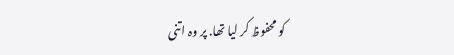کو محفوظ کر لیا تھا. پر وہ اتنی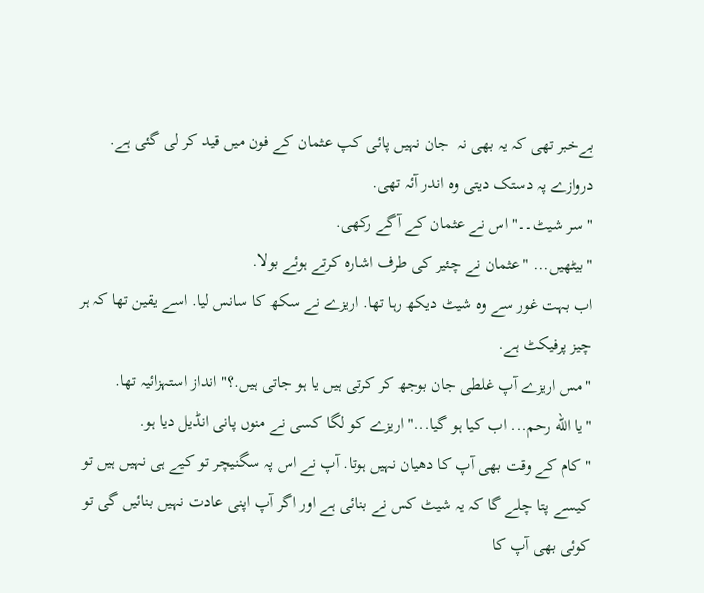بےخبر تھی کہ یہ بھی نہ  جان نہیں پائی کپ عثمان کے فون میں قید کر لی گئی ہے.
دروازے پہ دستک دیتی وہ اندر آئہ تھی.
"سر شیٹ۔۔" اس نے عثمان کے آگے رکھی.
"بیٹھیں... "عثمان نے چئیر کی طرف اشارہ کرتے ہوئے بولا.
اب بہت غور سے وہ شیٹ دیکھ رہا تھا. اریزے نے سکھ کا سانس لیا. اسے یقین تھا کہ ہر چیز پرفیکٹ ہے.
"مس اریزے آپ غلطی جان بوجھ کر کرتی ہیں یا ہو جاتی ہیں.؟" انداز استہزائیہ تھا.
"یا الله رحم... اب کیا ہو گیا..." اریزے کو لگا کسی نے منوں پانی انڈیل دیا ہو.
"کام کے وقت بھی آپ کا دھیان نہیں ہوتا. آپ نے اس پہ سگنیچر تو کیے ہی نہیں ہیں تو کیسے پتا چلے گا کہ یہ شیٹ کس نے بنائی ہے اور اگر آپ اپنی عادت نہیں بنائیں گی تو کوئی بھی آپ کا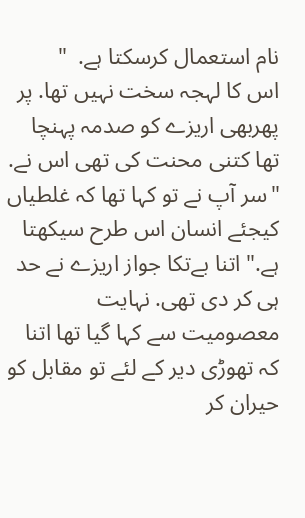نام استعمال کرسکتا ہے.  "
اس کا لہجہ سخت نہیں تھا. پر پھربھی اریزے کو صدمہ پہنچا تھا کتنی محنت کی تھی اس نے.
"سر آپ نے تو کہا تھا کہ غلطیاں کیجئے انسان اس طرح سیکھتا ہے." اتنا بےتکا جواز اریزے نے حد ہی کر دی تھی. نہایت معصومیت سے کہا گیا تھا اتنا کہ تھوڑی دیر کے لئے تو مقابل کو حیران کر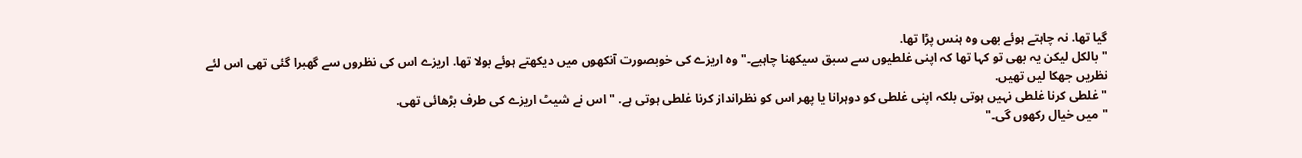گیا تھا. نہ چاہتے ہوئے بھی وہ ہنس پڑا تھا.
"بالکل لیکن یہ بھی تو کہا تھا کہ اپنی غلطیوں سے سبق سیکھنا چاہیے۔" وہ اریزے کی خوبصورت آنکھوں میں دیکھتے ہوئے بولا تھا. اریزے اس کی نظروں سے گھبرا گئی تھی اس لئے نظریں جھکا لیں تھیں.
" غلطی کرنا غلطی نہیں ہوتی بلکہ اپنی غلطی کو دوہرانا یا پھر اس کو نظرانداز کرنا غلطی ہوتی ہے. " اس نے شیٹ اریزے کی طرف بڑھائی تھی.
"میں خیال رکھوں گی۔"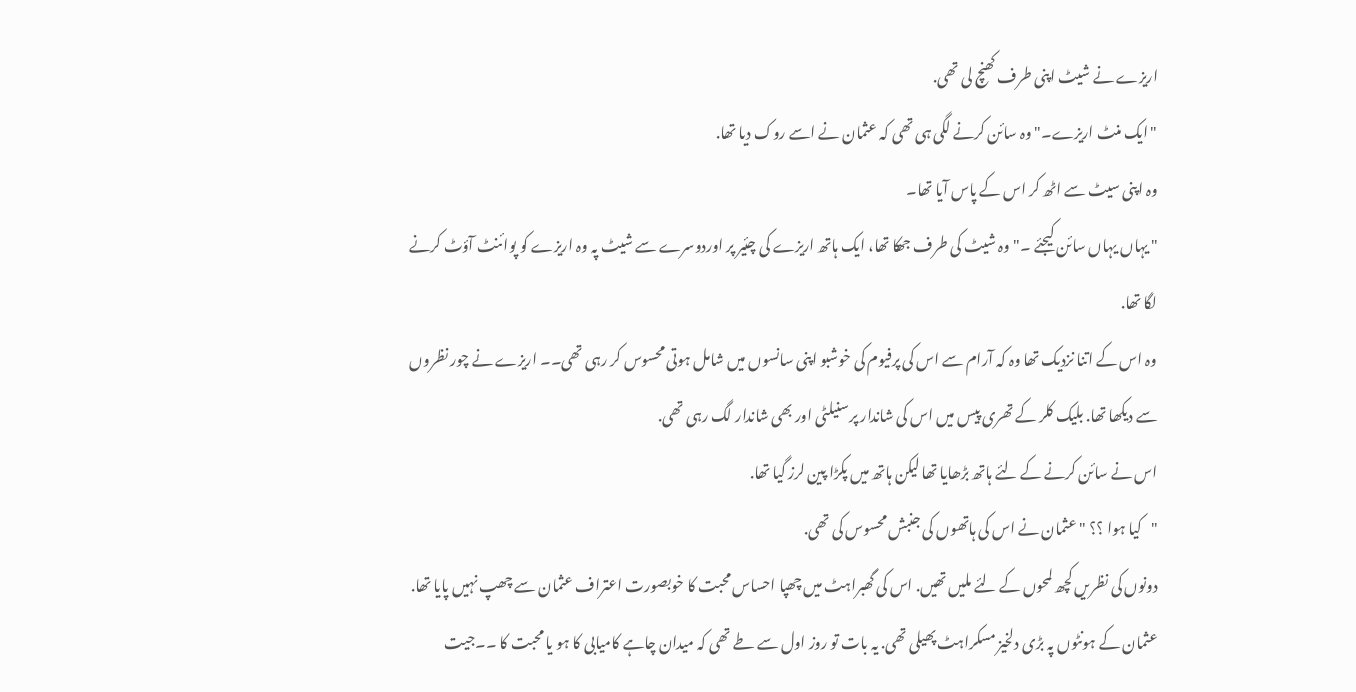اریزے نے شیٹ اپنی طرف کھنچ لی تھی.
"ایک منٹ اریزے۔" وہ سائن کرنے لگی ہی تھی کہ عثمان نے اسے روک دیا تھا.
وہ اپنی سیٹ سے اٹھ کر اس کے پاس آیا تھا۔
" یہاں یہاں سائن کیجئے ۔"وہ شیٹ کی طرف جھکا تھا، ایک ہاتھ اریزے کی چئیر پر اوردوسرے سے شیٹ پہ وہ اریزے کو پوائنٹ آؤٹ کرنے لگا تھا.
وہ اس کے اتنا نزدیک تھا وہ کہ آرام سے اس کی پرفیوم کی خوشبو اپنی سانسوں میں شامل ہوتی محسوس کر رہی تھی۔۔ اریزے نے چور نظروں سے دیکھا تھا. بلیک کلر کے تھری پیس میں اس کی شاندار پرسنیلٹی اور بھی شاندار لگ رہی تھی.
اس نے سائن کرنے کے لئے ہاتھ بڑھایا تھا لیکن ہاتھ میں پکڑا پین لرز گیا تھا.
"کیا ہوا ؟؟ "عثمان نے اس کی ہاتھوں کی جنبش محسوس کی تھی.
دونوں کی نظریں کچھ لمحوں کے لئے ملیں تھیں. اس کی گھبراہٹ میں چھپا احساس محبت کا خوبصورت اعتراف عثمان سے چھپ نہیں پایا تھا. عثمان کے ہونٹوں پہ بڑی دلخیز مسکراہٹ پھیلی تھی. یہ بات تو روز اول سے طے تھی کہ میدان چاہے کامیابی کا ہو یا محبت کا ۔۔جیت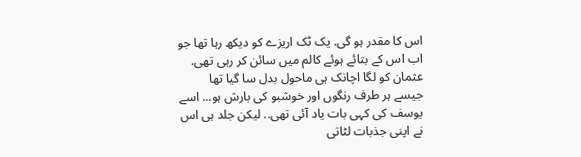اس کا مقدر ہو گی. یک ٹک اریزے کو دیکھ رہا تھا جو اب اس کے بتائے ہوئے کالم میں سائن کر رہی تھی. عثمان کو لگا اچانک ہی ماحول بدل سا گیا تھا جیسے ہر طرف رنگوں اور خوشبو کی بارش ہو... اسے یوسف کی کہی بات یاد آئی تھی.. لیکن جلد ہی اس نے اپنی جذبات لٹاتی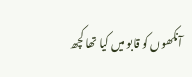آنکھوں کو قابو میں کیا تھا کچھ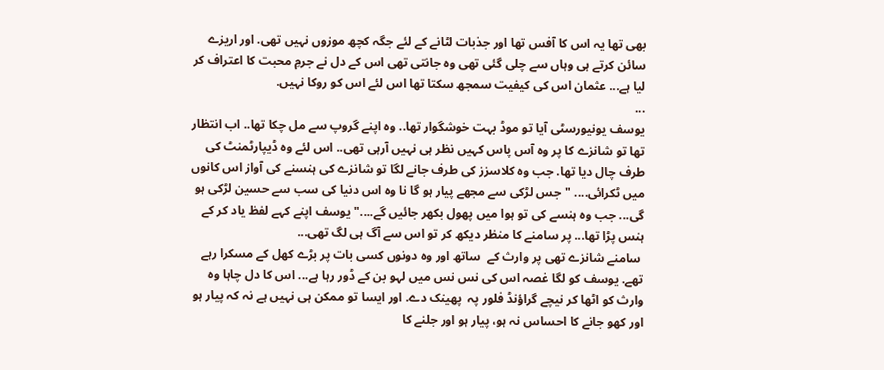بھی تھا یہ اس کا آفس تھا اور جذبات لٹانے کے لئے جگہ کچھ موزوں نہیں تھی. اور اریزے سائن کرتے ہی وہاں سے چلی گئی تھی وہ جانتی تھی اس کے دل نے جرمِ محبت کا اعتراف کر لیا ہے... عثمان اس کی کیفیت سمجھ سکتا تھا اس لئے اس کو روکا نہیں.
...
یوسف یونیورسٹی آیا تو موڈ بہت خوشگوار تھا.. وہ اپنے گروپ سے مل چکا تھا.. اب انتظار تھا تو شانزے کا پر وہ آس پاس کہیں نظر ہی نہیں آرہی تھی.. اس لئے وہ ڈیپارٹمنٹ کی طرف چال دیا تھا. جب وہ کلاسزز کی طرف جانے لگا تو شانزے کی ہنسنے کی آواز اس کانوں میں ٹکرائی.... "جس لڑکی سے مجھے پیار ہو گا نا وہ اس دنیا کی سب سے حسین لڑکی ہو گی... جب وہ ہنسے کی تو ہوا میں پھول بکھر جائیں گے...." یوسف اپنے کہے لفظ یاد کر کے ہنس پڑا تھا... پر سامنے کا منظر دیکھ کر تو اس سے آگ ہی لگ تھی...
 سامنے شانزے تھی پر وارث کے  ساتھ اور وہ دونوں کسی بات پر بڑے کھل کے مسکرا رہے تھے. یوسف کو لگا غصہ اس کی نس نس میں لہو بن کے ڈور رہا ہے... اس کا دل چاہا وہ وارث کو اٹھا کر نیچے گراؤنڈ فلور پہ  پھینک دے. اور ایسا تو ممکن ہی نہیں ہے نہ کہ پیار ہو اور کھو جانے کا احساس نہ ہو، پیار ہو اور جلنے کا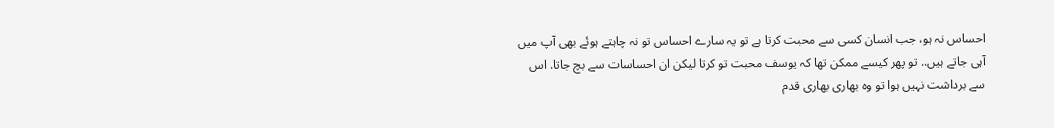احساس نہ ہو، جب انسان کسی سے محبت کرتا ہے تو یہ سارے احساس تو نہ چاہتے ہوئے بھی آپ میں آہی جاتے ہیں.. تو پھر کیسے ممکن تھا کہ یوسف محبت تو کرتا لیکن ان احساسات سے بچ جاتا. اس سے برداشت نہیں ہوا تو وہ بھاری بھاری قدم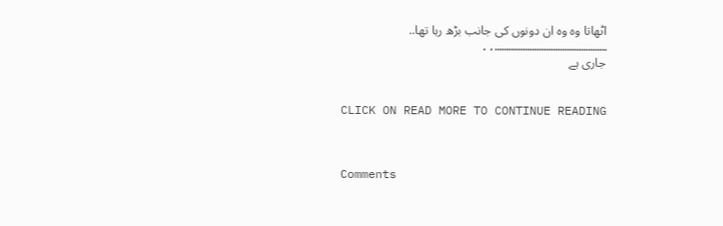اٹھاتا وہ وہ ان دونوں کی جانب بڑھ رہا تھا..
…………………………………………..
جاری ہے


CLICK ON READ MORE TO CONTINUE READING



Comments